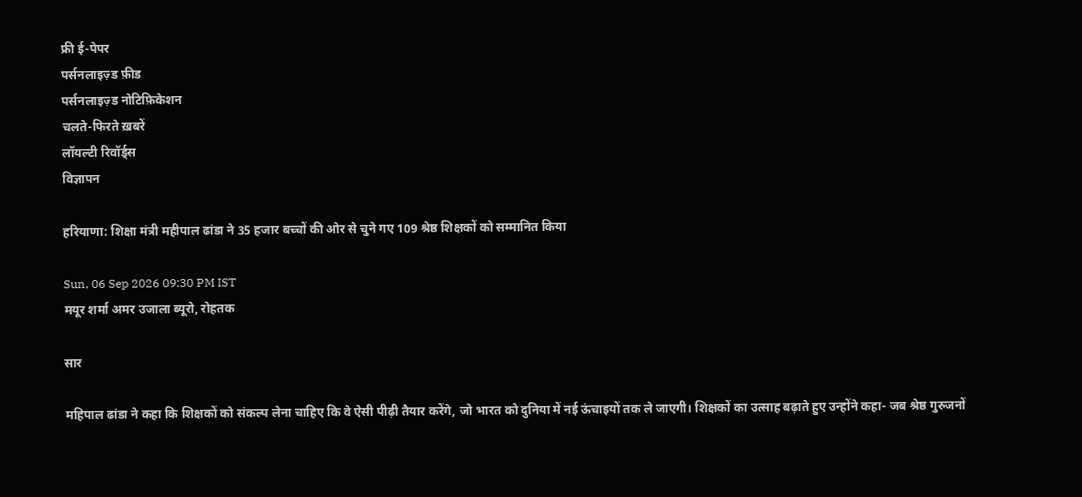फ्री ई-पेपर
पर्सनलाइज़्ड फ़ीड
पर्सनलाइज़्ड नोटिफ़िकेशन
चलते-फिरते ख़बरें
लॉयल्टी रिवॉर्ड्स
विज्ञापन

हरियाणा: शिक्षा मंत्री महीपाल ढांडा ने 35 हजार बच्चों की ओर से चुने गए 109 श्रेष्ठ शिक्षकों को सम्मानित किया

Sun, 06 Sep 2026 09:30 PM IST
मयूर शर्मा अमर उजाला ब्यूरो, रोहतक

सार

महिपाल ढांडा ने कहा कि शिक्षकों को संकल्प लेना चाहिए कि वे ऐसी पीढ़ी तैयार करेंगे, जो भारत को दुनिया में नई ऊंचाइयों तक ले जाएगी। शिक्षकों का उत्साह बढ़ाते हुए उन्होंने कहा- जब श्रेष्ठ गुरुजनों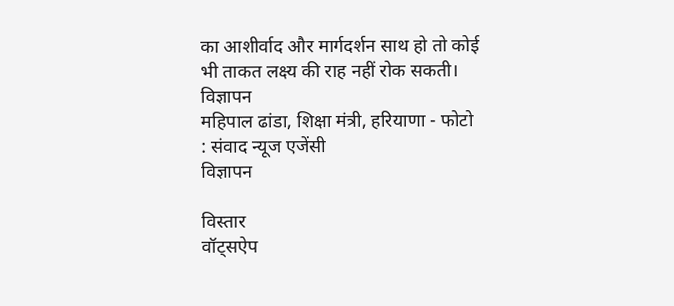का आशीर्वाद और मार्गदर्शन साथ हो तो कोई भी ताकत लक्ष्य की राह नहीं रोक सकती।
विज्ञापन
महिपाल ढांडा, शिक्षा मंत्री, हरियाणा - फोटो : संवाद न्यूज एजेंसी
विज्ञापन

विस्तार
वॉट्सऐप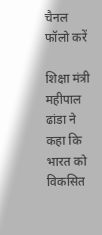चैनल फॉलो करें

शिक्षा मंत्री महीपाल ढांडा ने कहा कि भारत को विकसित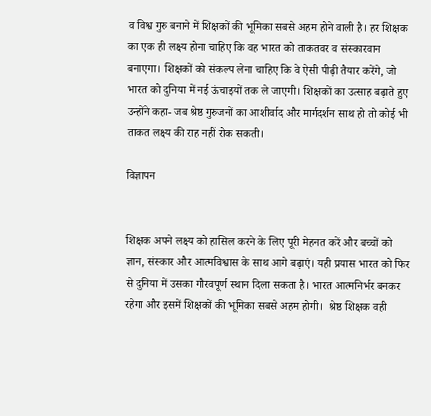व विश्व गुरु बनाने में शिक्षकों की भूमिका सबसे अहम होने वाली है। हर शिक्षक का एक ही लक्ष्य होना चाहिए कि वह भारत को ताकतवर व संस्कारवान बनाएगा। शिक्षकों को संकल्प लेना चाहिए कि वे ऐसी पीढ़ी तैयार करेंगे, जो भारत को दुनिया में नई ऊंचाइयों तक ले जाएगी। शिक्षकों का उत्साह बढ़ाते हुए उन्होंने कहा- जब श्रेष्ठ गुरुजनों का आशीर्वाद और मार्गदर्शन साथ हो तो कोई भी ताकत लक्ष्य की राह नहीं रोक सकती।

विज्ञापन


शिक्षक अपने लक्ष्य को हासिल करने के लिए पूरी मेहनत करें और बच्चों को ज्ञान, संस्कार और आत्मविश्वास के साथ आगे बढ़ाएं। यही प्रयास भारत को फिर से दुनिया में उसका गौरवपूर्ण स्थान दिला सकता है। भारत आत्मनिर्भर बनकर रहेगा और इसमें शिक्षकों की भूमिका सबसे अहम होगी।  श्रेष्ठ शिक्षक वही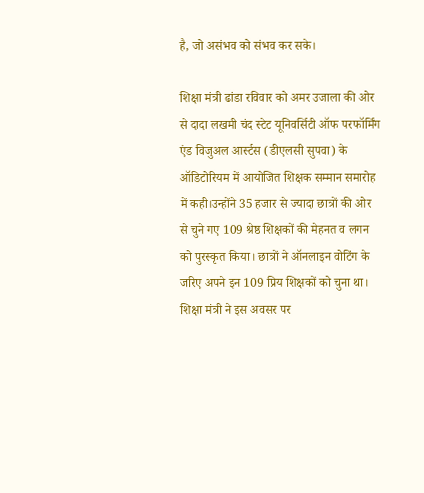है, जो असंभव को संभव कर सके।

शिक्षा मंत्री ढांडा रविवार को अमर उजाला की ओर से दादा लखमी चंद स्टेट यूनिवर्सिटी ऑफ परफॉर्मिंग एंड विजुअल आर्स्टस (डीएलसी सुपवा) के ऑडिटोरियम में आयोजित शिक्षक सम्मान समारोह में कही।उन्होंने 35 हजार से ज्यादा छात्रों की ओर से चुने गए 109 श्रेष्ठ शिक्षकों की मेहनत व लगन को पुरस्कृत किया। छात्रों ने ऑनलाइन वोटिंग के जरिए अपने इन 109 प्रिय शिक्षकों को चुना था।  शिक्षा मंत्री ने इस अवसर पर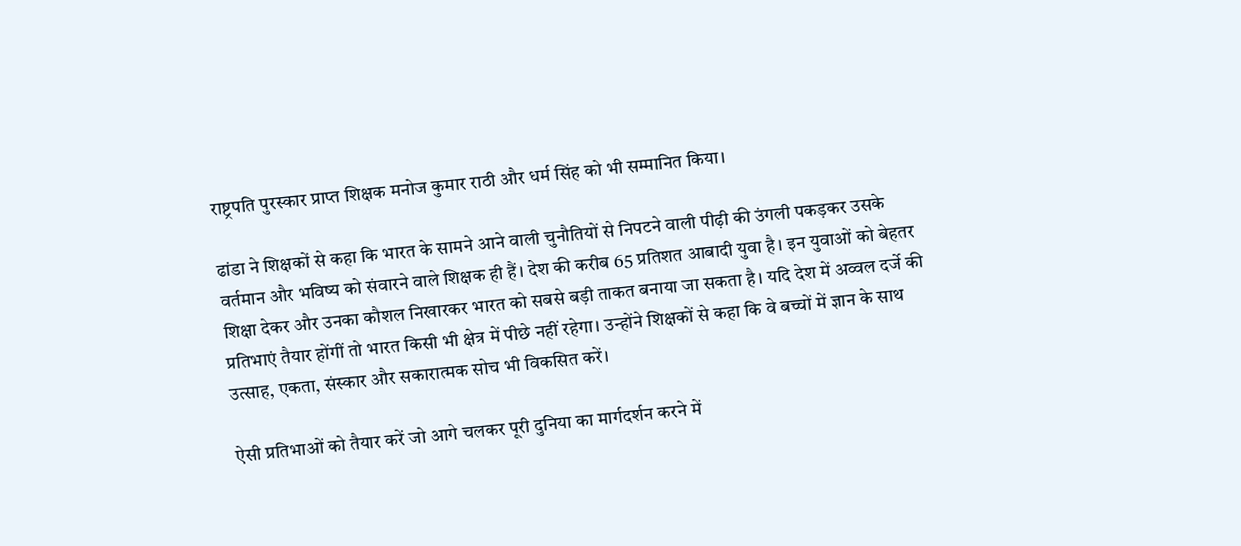राष्ट्रपति पुरस्कार प्राप्त शिक्षक मनोज कुमार राठी और धर्म सिंह को भी सम्मानित किया।

ढांडा ने शिक्षकों से कहा कि भारत के सामने आने वाली चुनौतियों से निपटने वाली पीढ़ी की उंगली पकड़कर उसके वर्तमान और भविष्य को संवारने वाले शिक्षक ही हैं। देश की करीब 65 प्रतिशत आबादी युवा है। इन युवाओं को बेहतर शिक्षा देकर और उनका कौशल निखारकर भारत को सबसे बड़ी ताकत बनाया जा सकता है। यदि देश में अव्वल दर्जे की प्रतिभाएं तैयार होंगीं तो भारत किसी भी क्षेत्र में पीछे नहीं रहेगा। उन्होंने शिक्षकों से कहा कि वे बच्चों में ज्ञान के साथ उत्साह, एकता, संस्कार और सकारात्मक सोच भी विकसित करें।

ऐसी प्रतिभाओं को तैयार करें जो आगे चलकर पूरी दुनिया का मार्गदर्शन करने में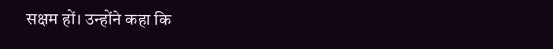सक्षम हों। उन्होंने कहा कि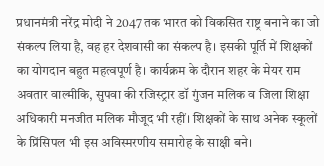प्रधानमंत्री नरेंद्र मोदी ने 2047 तक भारत को विकसित राष्ट्र बनाने का जो संकल्प लिया है, वह हर देशवासी का संकल्प है। इसकी पूर्ति में शिक्षकों का योगदान बहुत महत्वपूर्ण है। कार्यक्रम के दौरान शहर के मेयर राम अवतार वाल्मीकि, सुपवा की रजिस्ट्रार डॉ गुंजन मलिक व जिला शिक्षा अधिकारी मनजीत मलिक मौजूद भी रहीं। शिक्षकों के साथ अनेक स्कूलों के प्रिंसिपल भी इस अविस्मरणीय समारोह के साक्षी बने।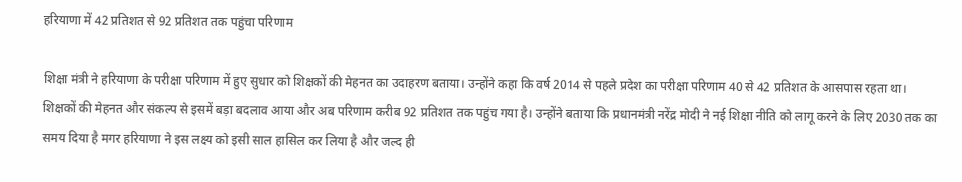हरियाणा में 42 प्रतिशत से 92 प्रतिशत तक पहुंचा परिणाम

शिक्षा मंत्री ने हरियाणा के परीक्षा परिणाम में हुए सुधार को शिक्षकों की मेहनत का उदाहरण बताया। उन्होंने कहा कि वर्ष 2014 से पहले प्रदेश का परीक्षा परिणाम 40 से 42 प्रतिशत के आसपास रहता था। शिक्षकों की मेहनत और संकल्प से इसमें बड़ा बदलाव आया और अब परिणाम करीब 92 प्रतिशत तक पहुंच गया है। उन्होंने बताया कि प्रधानमंत्री नरेंद्र मोदी ने नई शिक्षा नीति को लागू करने के लिए 2030 तक का समय दिया है मगर हरियाणा ने इस लक्ष्य को इसी साल हासिल कर लिया है और जल्द ही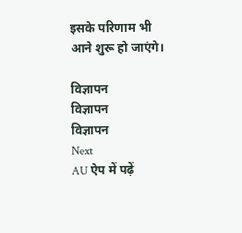इसके परिणाम भी आने शुरू हो जाएंगे।

विज्ञापन
विज्ञापन
विज्ञापन
Next
AU ऐप में पढ़ें